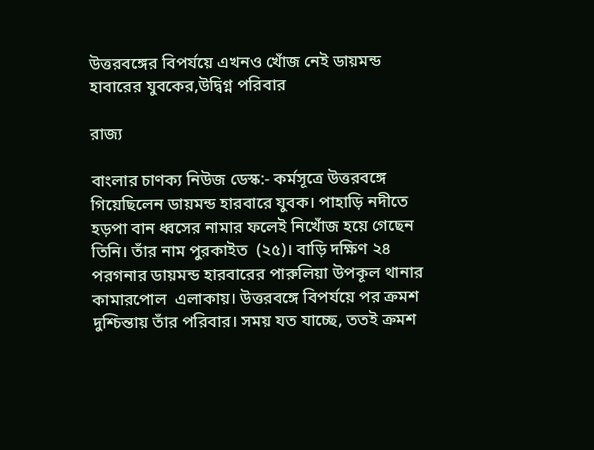উত্তরবঙ্গের বিপর্যয়ে এখনও খোঁজ নেই ডায়মন্ড হাবারের যুবকের,উদ্বিগ্ন পরিবার

রাজ্য

বাংলার চাণক্য নিউজ ডেস্ক:- কর্মসূত্রে উত্তরবঙ্গে গিয়েছিলেন ডায়মন্ড হারবারে যুবক। পাহাড়ি নদীতে হড়পা বান ধ্বসের নামার ফলেই নিখোঁজ হয়ে গেছেন তিনি। তাঁর নাম পুরকাইত  (২৫)। বাড়ি দক্ষিণ ২৪ পরগনার ডায়মন্ড হারবারের পারুলিয়া উপকূল থানার কামারপোল  এলাকায়। উত্তরবঙ্গে বিপর্যয়ে পর ক্রমশ দুশ্চিন্তায় তাঁর পরিবার। সময় যত যাচ্ছে, ততই ক্রমশ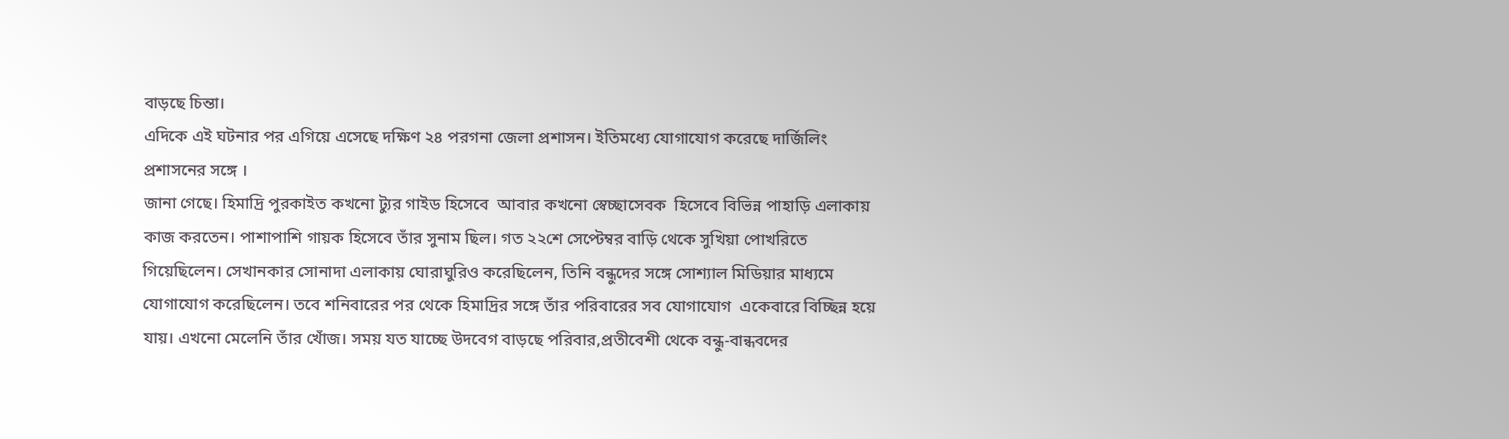বাড়ছে চিন্তা।
এদিকে এই ঘটনার পর এগিয়ে এসেছে দক্ষিণ ২৪ পরগনা জেলা প্রশাসন। ইতিমধ্যে যোগাযোগ করেছে দার্জিলিং প্রশাসনের সঙ্গে ।
জানা গেছে। হিমাদ্রি পুরকাইত কখনো ট্যুর গাইড হিসেবে  আবার কখনো স্বেচ্ছাসেবক  হিসেবে বিভিন্ন পাহাড়ি এলাকায় কাজ করতেন। পাশাপাশি গায়ক হিসেবে তাঁর সুনাম ছিল। গত ২২শে সেপ্টেম্বর বাড়ি থেকে সুখিয়া পোখরিতে গিয়েছিলেন। সেখানকার সোনাদা এলাকায় ঘোরাঘুরিও করেছিলেন, তিনি বন্ধুদের সঙ্গে সোশ্যাল মিডিয়ার মাধ্যমে যোগাযোগ করেছিলেন। তবে শনিবারের পর থেকে হিমাদ্রির সঙ্গে তাঁর পরিবারের সব যোগাযোগ  একেবারে বিচ্ছিন্ন হয়ে যায়। এখনো মেলেনি তাঁর খোঁজ। সময় যত যাচ্ছে উদবেগ বাড়ছে পরিবার,প্রতীবেশী থেকে বন্ধু-বান্ধবদের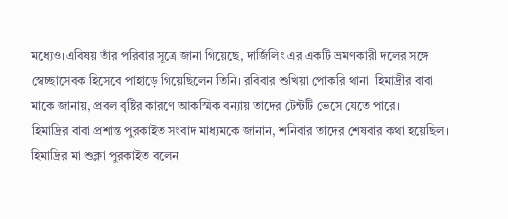মধ্যেও।এবিষয় তাঁর পরিবার সূত্রে জানা গিয়েছে, দার্জিলিং এর একটি ভ্রমণকারী দলের সঙ্গে স্বেচ্ছাসেবক হিসেবে পাহাড়ে গিয়েছিলেন তিনি। রবিবার শুখিয়া পোকরি থানা  হিমাদ্রীর বাবা মাকে জানায়, প্রবল বৃষ্টির কারণে আকস্মিক বন্যায় তাদের টেন্টটি ভেসে যেতে পারে।
হিমাদ্রির বাবা প্রশান্ত পুরকাইত সংবাদ মাধ্যমকে জানান, শনিবার তাদের শেষবার কথা হয়েছিল। হিমাদ্রির মা শুক্লা পুরকাইত বলেন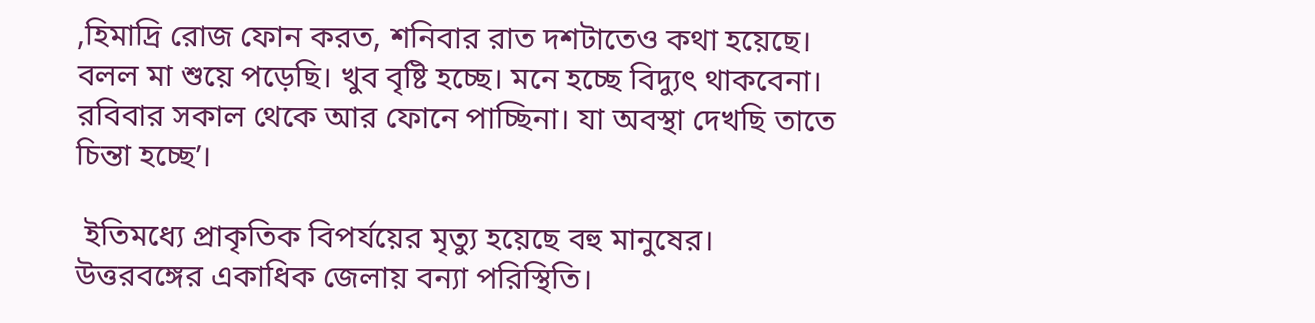,হিমাদ্রি রোজ ফোন করত, শনিবার রাত দশটাতেও কথা হয়েছে। বলল মা শুয়ে পড়েছি। খুব বৃষ্টি হচ্ছে। মনে হচ্ছে বিদ্যুৎ থাকবেনা। রবিবার সকাল থেকে আর ফোনে পাচ্ছিনা। যা অবস্থা দেখছি তাতে চিন্তা হচ্ছে’।

 ইতিমধ্যে প্রাকৃতিক বিপর্যয়ের মৃত্যু হয়েছে বহু মানুষের। উত্তরবঙ্গের একাধিক জেলায় বন্যা পরিস্থিতি।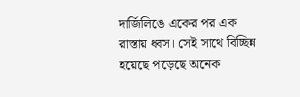দার্জিলিঙে একের পর এক রাস্তায় ধ্বস। সেই সাথে বিচ্ছিন্ন হয়েছে পড়েছে অনেক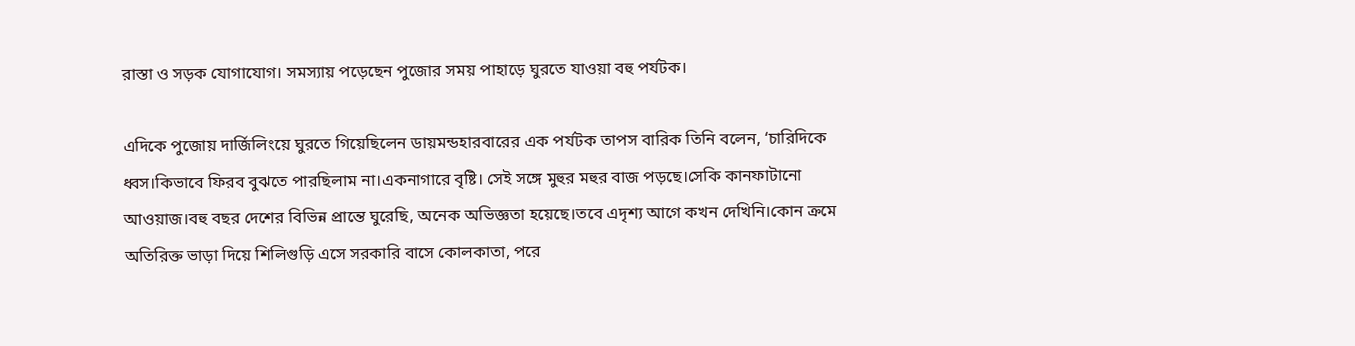রাস্তা ও সড়ক যোগাযোগ। সমস্যায় পড়েছেন পুজোর সময় পাহাড়ে ঘুরতে যাওয়া বহু পর্যটক।

এদিকে পুজোয় দার্জিলিংয়ে ঘুরতে গিয়েছিলেন ডায়মন্ডহারবারের এক পর্যটক তাপস বারিক তিনি বলেন, ‘চারিদিকে ধ্বস।কিভাবে ফিরব বুঝতে পারছিলাম না।একনাগারে বৃষ্টি। সেই সঙ্গে মুহুর মহুর বাজ পড়ছে।সেকি কানফাটানো আওয়াজ।বহু বছর দেশের বিভিন্ন প্রান্তে ঘুরেছি, অনেক অভিজ্ঞতা হয়েছে।তবে এদৃশ্য আগে কখন দেখিনি।কোন ক্রমে অতিরিক্ত ভাড়া দিয়ে শিলিগুড়ি এসে সরকারি বাসে কোলকাতা, পরে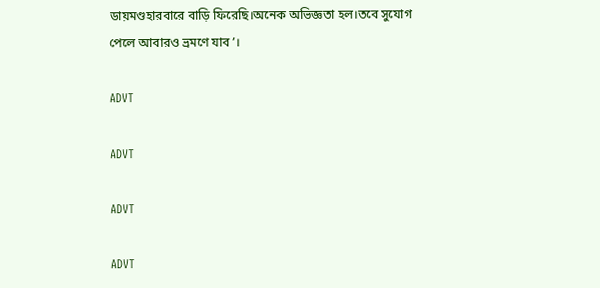ডায়মণ্ডহারবারে বাড়ি ফিরেছি।অনেক অভিজ্ঞতা হল।তবে সুযোগ পেলে আবারও ভ্রমণে যাব’।

ADVT

ADVT

ADVT

ADVT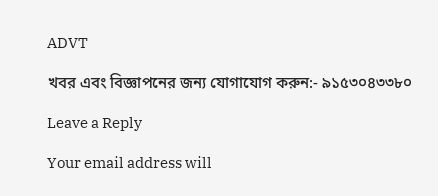ADVT

খবর এবং বিজ্ঞাপনের জন্য যোগাযোগ করুন:- ৯১৫৩০৪৩৩৮০

Leave a Reply

Your email address will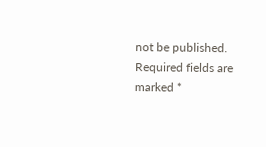not be published. Required fields are marked *